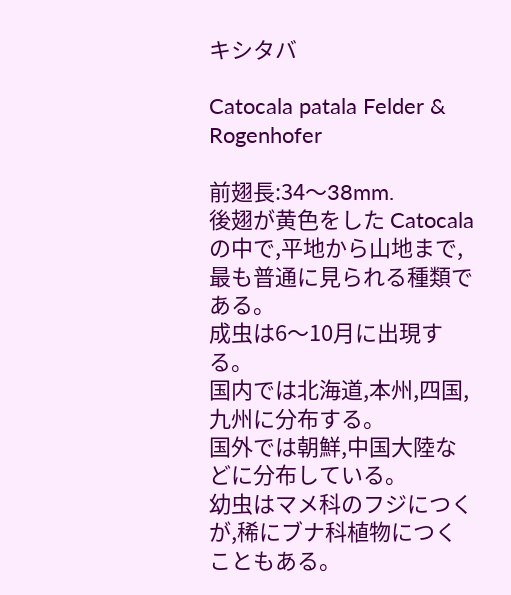キシタバ

Catocala patala Felder & Rogenhofer

前翅長:34〜38mm.
後翅が黄色をした Catocalaの中で,平地から山地まで,最も普通に見られる種類である。
成虫は6〜10月に出現する。
国内では北海道,本州,四国,九州に分布する。
国外では朝鮮,中国大陸などに分布している。
幼虫はマメ科のフジにつくが,稀にブナ科植物につくこともある。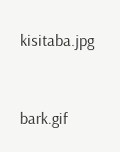kisitaba.jpg


bark.gif